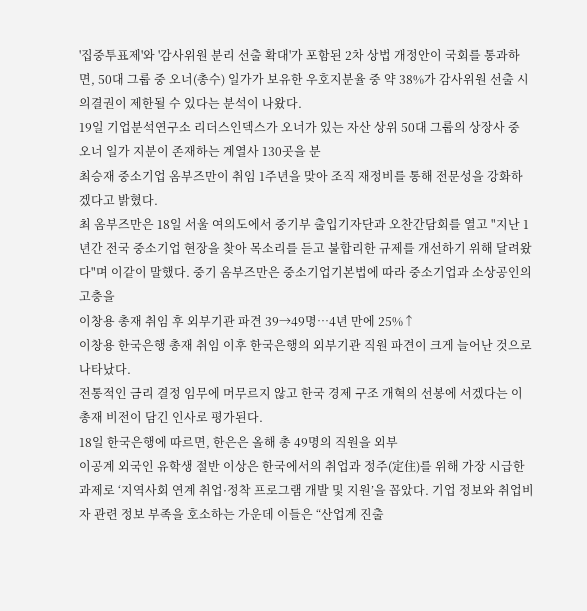'집중투표제'와 '감사위원 분리 선출 확대'가 포함된 2차 상법 개정안이 국회를 통과하면, 50대 그룹 중 오너(총수) 일가가 보유한 우호지분율 중 약 38%가 감사위원 선출 시 의결권이 제한될 수 있다는 분석이 나왔다.
19일 기업분석연구소 리더스인덱스가 오너가 있는 자산 상위 50대 그룹의 상장사 중 오너 일가 지분이 존재하는 계열사 130곳을 분
최승재 중소기업 옴부즈만이 취임 1주년을 맞아 조직 재정비를 통해 전문성을 강화하겠다고 밝혔다.
최 옴부즈만은 18일 서울 여의도에서 중기부 출입기자단과 오찬간담회를 열고 "지난 1년간 전국 중소기업 현장을 찾아 목소리를 듣고 불합리한 규제를 개선하기 위해 달려왔다"며 이같이 말했다. 중기 옴부즈만은 중소기업기본법에 따라 중소기업과 소상공인의 고충을
이창용 총재 취임 후 외부기관 파견 39→49명…4년 만에 25%↑
이창용 한국은행 총재 취임 이후 한국은행의 외부기관 직원 파견이 크게 늘어난 것으로 나타났다.
전통적인 금리 결정 임무에 머무르지 않고 한국 경제 구조 개혁의 선봉에 서겠다는 이 총재 비전이 담긴 인사로 평가된다.
18일 한국은행에 따르면, 한은은 올해 총 49명의 직원을 외부
이공계 외국인 유학생 절반 이상은 한국에서의 취업과 정주(定住)를 위해 가장 시급한 과제로 ‘지역사회 연계 취업·정착 프로그램 개발 및 지원’을 꼽았다. 기업 정보와 취업비자 관련 정보 부족을 호소하는 가운데 이들은 “산업계 진출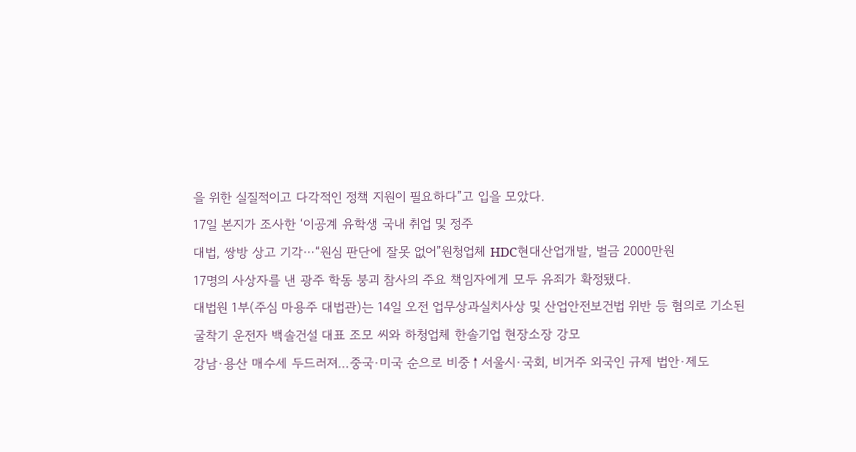을 위한 실질적이고 다각적인 정책 지원이 필요하다”고 입을 모았다.
17일 본지가 조사한 ‘이공계 유학생 국내 취업 및 정주
대법, 쌍방 상고 기각⋯“원심 판단에 잘못 없어”원청업체 HDC현대산업개발, 벌금 2000만원
17명의 사상자를 낸 광주 학동 붕괴 참사의 주요 책임자에게 모두 유죄가 확정됐다.
대법원 1부(주심 마용주 대법관)는 14일 오전 업무상과실치사상 및 산업안전보건법 위반 등 혐의로 기소된 굴착기 운전자 백솔건설 대표 조모 씨와 하청업체 한솔기업 현장소장 강모
강남·용산 매수세 두드러져…중국·미국 순으로 비중↑서울시·국회, 비거주 외국인 규제 법안·제도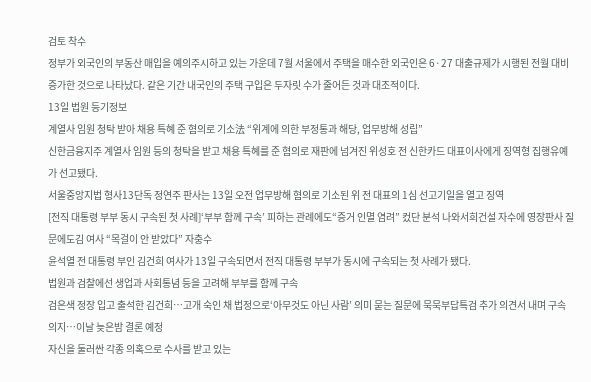검토 착수
정부가 외국인의 부동산 매입을 예의주시하고 있는 가운데 7월 서울에서 주택을 매수한 외국인은 6·27 대출규제가 시행된 전월 대비 증가한 것으로 나타났다. 같은 기간 내국인의 주택 구입은 두자릿 수가 줄어든 것과 대조적이다.
13일 법원 등기정보
계열사 임원 청탁 받아 채용 특혜 준 혐의로 기소法 “위계에 의한 부정통과 해당, 업무방해 성립”
신한금융지주 계열사 임원 등의 청탁을 받고 채용 특혜를 준 혐의로 재판에 넘겨진 위성호 전 신한카드 대표이사에게 징역형 집행유예가 선고됐다.
서울중앙지법 형사13단독 정연주 판사는 13일 오전 업무방해 혐의로 기소된 위 전 대표의 1심 선고기일을 열고 징역
[전직 대통령 부부 동시 구속된 첫 사례]‘부부 함께 구속’ 피하는 관례에도“증거 인멸 염려” 컸단 분석 나와서희건설 자수에 영장판사 질문에도김 여사 “목걸이 안 받았다” 자충수
윤석열 전 대통령 부인 김건희 여사가 13일 구속되면서 전직 대통령 부부가 동시에 구속되는 첫 사례가 됐다.
법원과 검찰에선 생업과 사회통념 등을 고려해 부부를 함께 구속
검은색 정장 입고 출석한 김건희⋯고개 숙인 채 법정으로‘아무것도 아닌 사람’ 의미 묻는 질문에 묵묵부답특검 추가 의견서 내며 구속 의지⋯이날 늦은밤 결론 예정
자신을 둘러싼 각종 의혹으로 수사를 받고 있는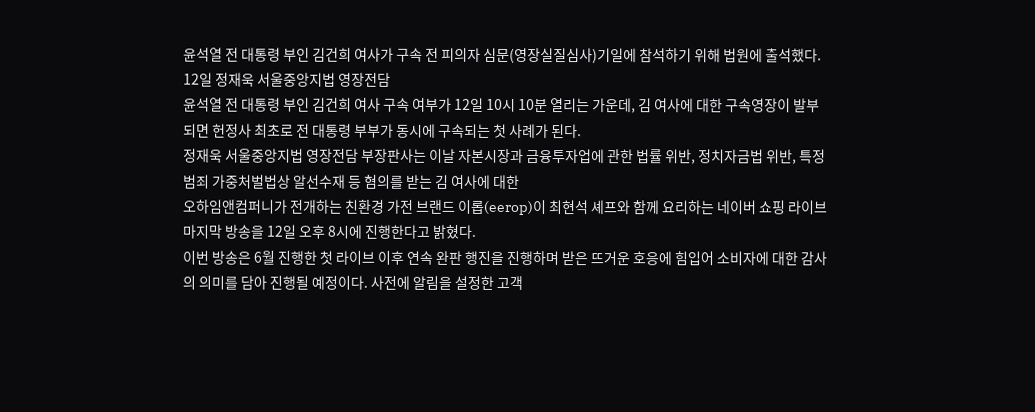윤석열 전 대통령 부인 김건희 여사가 구속 전 피의자 심문(영장실질심사)기일에 참석하기 위해 법원에 출석했다.
12일 정재욱 서울중앙지법 영장전담
윤석열 전 대통령 부인 김건희 여사 구속 여부가 12일 10시 10분 열리는 가운데, 김 여사에 대한 구속영장이 발부되면 헌정사 최초로 전 대통령 부부가 동시에 구속되는 첫 사례가 된다.
정재욱 서울중앙지법 영장전담 부장판사는 이날 자본시장과 금융투자업에 관한 법률 위반, 정치자금법 위반, 특정범죄 가중처벌법상 알선수재 등 혐의를 받는 김 여사에 대한
오하임앤컴퍼니가 전개하는 친환경 가전 브랜드 이롭(eerop)이 최현석 셰프와 함께 요리하는 네이버 쇼핑 라이브 마지막 방송을 12일 오후 8시에 진행한다고 밝혔다.
이번 방송은 6월 진행한 첫 라이브 이후 연속 완판 행진을 진행하며 받은 뜨거운 호응에 힘입어 소비자에 대한 감사의 의미를 담아 진행될 예정이다. 사전에 알림을 설정한 고객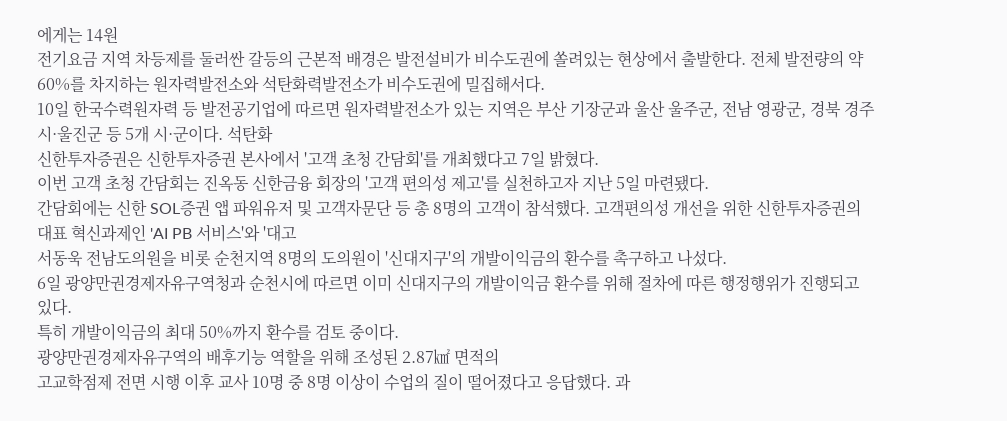에게는 14원
전기요금 지역 차등제를 둘러싼 갈등의 근본적 배경은 발전설비가 비수도권에 쏠려있는 현상에서 출발한다. 전체 발전량의 약 60%를 차지하는 원자력발전소와 석탄화력발전소가 비수도권에 밀집해서다.
10일 한국수력원자력 등 발전공기업에 따르면 원자력발전소가 있는 지역은 부산 기장군과 울산 울주군, 전남 영광군, 경북 경주시·울진군 등 5개 시·군이다. 석탄화
신한투자증권은 신한투자증권 본사에서 '고객 초청 간담회'를 개최했다고 7일 밝혔다.
이번 고객 초청 간담회는 진옥동 신한금융 회장의 '고객 편의성 제고'를 실천하고자 지난 5일 마련됐다.
간담회에는 신한 SOL증권 앱 파워유저 및 고객자문단 등 총 8명의 고객이 참석했다. 고객편의성 개선을 위한 신한투자증권의 대표 혁신과제인 'AI PB 서비스'와 '대고
서동욱 전남도의원을 비롯 순천지역 8명의 도의원이 '신대지구'의 개발이익금의 환수를 촉구하고 나섰다.
6일 광양만권경제자유구역청과 순천시에 따르면 이미 신대지구의 개발이익금 환수를 위해 절차에 따른 행정행위가 진행되고 있다.
특히 개발이익금의 최대 50%까지 환수를 검토 중이다.
광양만권경제자유구역의 배후기능 역할을 위해 조성된 2.87㎢ 면적의
고교학점제 전면 시행 이후 교사 10명 중 8명 이상이 수업의 질이 떨어졌다고 응답했다. 과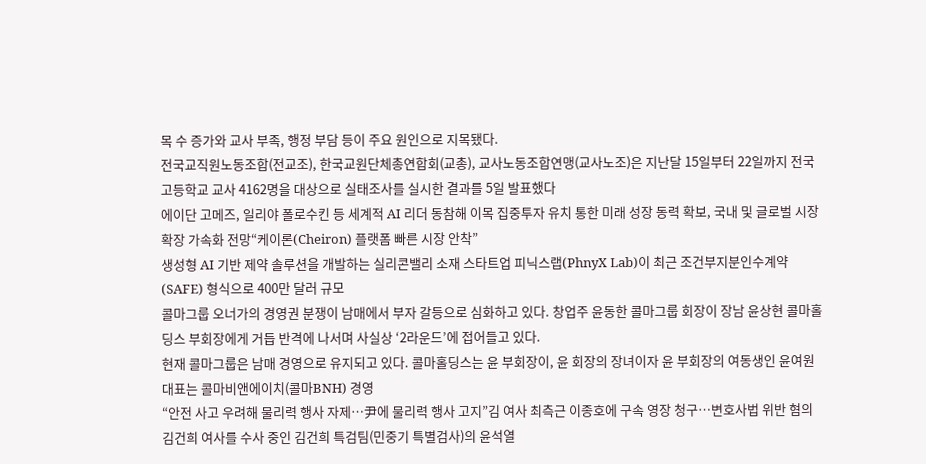목 수 증가와 교사 부족, 행정 부담 등이 주요 원인으로 지목됐다.
전국교직원노동조합(전교조), 한국교원단체총연합회(교총), 교사노동조합연맹(교사노조)은 지난달 15일부터 22일까지 전국 고등학교 교사 4162명을 대상으로 실태조사를 실시한 결과를 5일 발표했다
에이단 고메즈, 일리야 폴로수킨 등 세계적 AI 리더 동참해 이목 집중투자 유치 통한 미래 성장 동력 확보, 국내 및 글로벌 시장 확장 가속화 전망“케이론(Cheiron) 플랫폼 빠른 시장 안착”
생성형 AI 기반 제약 솔루션을 개발하는 실리콘밸리 소재 스타트업 피닉스랩(PhnyX Lab)이 최근 조건부지분인수계약(SAFE) 형식으로 400만 달러 규모
콜마그룹 오너가의 경영권 분쟁이 남매에서 부자 갈등으로 심화하고 있다. 창업주 윤동한 콜마그룹 회장이 장남 윤상현 콜마홀딩스 부회장에게 거듭 반격에 나서며 사실상 ‘2라운드’에 접어들고 있다.
현재 콜마그룹은 남매 경영으로 유지되고 있다. 콜마홀딩스는 윤 부회장이, 윤 회장의 장녀이자 윤 부회장의 여동생인 윤여원 대표는 콜마비앤에이치(콜마BNH) 경영
“안전 사고 우려해 물리력 행사 자제⋯尹에 물리력 행사 고지”김 여사 최측근 이종호에 구속 영장 청구⋯변호사법 위반 혐의
김건희 여사를 수사 중인 김건희 특검팀(민중기 특별검사)의 윤석열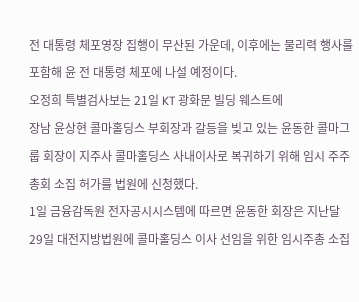전 대통령 체포영장 집행이 무산된 가운데, 이후에는 물리력 행사를 포함해 윤 전 대통령 체포에 나설 예정이다.
오정희 특별검사보는 21일 KT 광화문 빌딩 웨스트에
장남 윤상현 콜마홀딩스 부회장과 갈등을 빚고 있는 윤동한 콜마그룹 회장이 지주사 콜마홀딩스 사내이사로 복귀하기 위해 임시 주주총회 소집 허가를 법원에 신청했다.
1일 금융감독원 전자공시시스템에 따르면 윤동한 회장은 지난달 29일 대전지방법원에 콜마홀딩스 이사 선임을 위한 임시주총 소집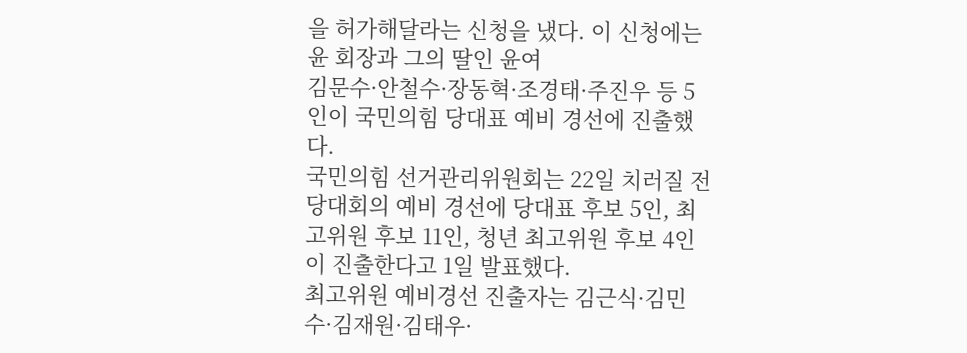을 허가해달라는 신청을 냈다. 이 신청에는 윤 회장과 그의 딸인 윤여
김문수·안철수·장동혁·조경태·주진우 등 5인이 국민의힘 당대표 예비 경선에 진출했다.
국민의힘 선거관리위원회는 22일 치러질 전당대회의 예비 경선에 당대표 후보 5인, 최고위원 후보 11인, 청년 최고위원 후보 4인이 진출한다고 1일 발표했다.
최고위원 예비경선 진출자는 김근식·김민수·김재원·김태우·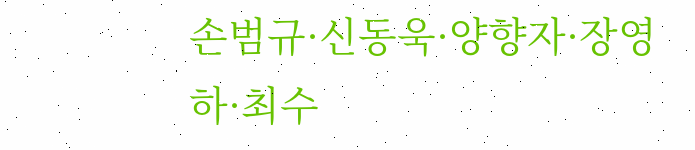손범규·신동욱·양향자·장영하·최수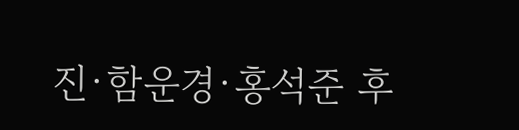진·함운경·홍석준 후